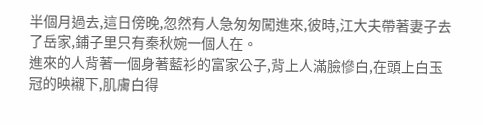半個月過去,這日傍晚,忽然有人急匆匆闖進來,彼時,江大夫帶著妻子去了岳家,鋪子里只有秦秋婉一個人在。
進來的人背著一個身著藍衫的富家公子,背上人滿臉慘白,在頭上白玉冠的映襯下,肌膚白得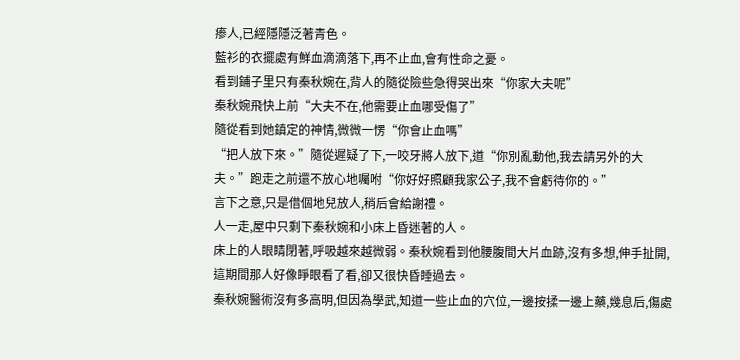瘆人,已經隱隱泛著青色。
藍衫的衣擺處有鮮血滴滴落下,再不止血,會有性命之憂。
看到鋪子里只有秦秋婉在,背人的隨從險些急得哭出來“你家大夫呢”
秦秋婉飛快上前“大夫不在,他需要止血哪受傷了”
隨從看到她鎮定的神情,微微一愣“你會止血嗎”
“把人放下來。”隨從遲疑了下,一咬牙將人放下,道“你別亂動他,我去請另外的大夫。”跑走之前還不放心地囑咐“你好好照顧我家公子,我不會虧待你的。”
言下之意,只是借個地兒放人,稍后會給謝禮。
人一走,屋中只剩下秦秋婉和小床上昏迷著的人。
床上的人眼睛閉著,呼吸越來越微弱。秦秋婉看到他腰腹間大片血跡,沒有多想,伸手扯開,這期間那人好像睜眼看了看,卻又很快昏睡過去。
秦秋婉醫術沒有多高明,但因為學武,知道一些止血的穴位,一邊按揉一邊上藥,幾息后,傷處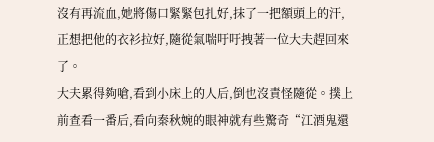沒有再流血,她將傷口緊緊包扎好,抹了一把額頭上的汗,正想把他的衣衫拉好,隨從氣喘吁吁拽著一位大夫趕回來了。
大夫累得夠嗆,看到小床上的人后,倒也沒責怪隨從。撲上前查看一番后,看向秦秋婉的眼神就有些驚奇“江酒鬼還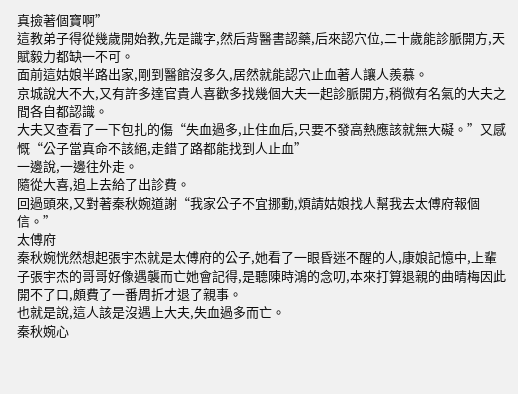真撿著個寶啊”
這教弟子得從幾歲開始教,先是識字,然后背醫書認藥,后來認穴位,二十歲能診脈開方,天賦毅力都缺一不可。
面前這姑娘半路出家,剛到醫館沒多久,居然就能認穴止血著人讓人羨慕。
京城說大不大,又有許多達官貴人喜歡多找幾個大夫一起診脈開方,稍微有名氣的大夫之間各自都認識。
大夫又查看了一下包扎的傷“失血過多,止住血后,只要不發高熱應該就無大礙。”又感慨“公子當真命不該絕,走錯了路都能找到人止血”
一邊說,一邊往外走。
隨從大喜,追上去給了出診費。
回過頭來,又對著秦秋婉道謝“我家公子不宜挪動,煩請姑娘找人幫我去太傅府報個信。”
太傅府
秦秋婉恍然想起張宇杰就是太傅府的公子,她看了一眼昏迷不醒的人,康娘記憶中,上輩子張宇杰的哥哥好像遇襲而亡她會記得,是聽陳時鴻的念叨,本來打算退親的曲晴梅因此開不了口,頗費了一番周折才退了親事。
也就是說,這人該是沒遇上大夫,失血過多而亡。
秦秋婉心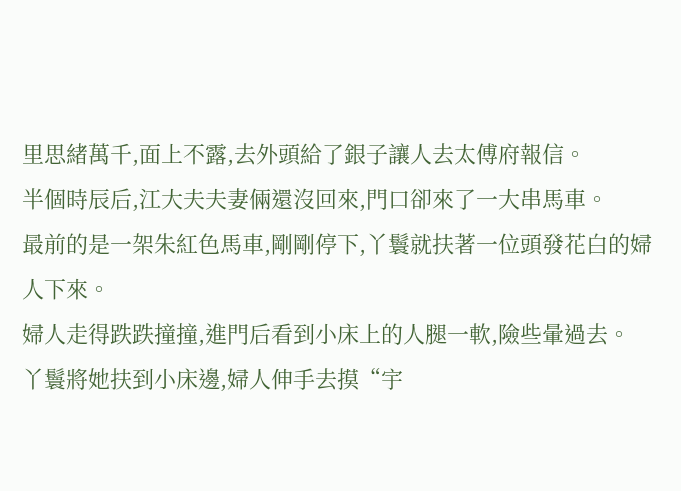里思緒萬千,面上不露,去外頭給了銀子讓人去太傅府報信。
半個時辰后,江大夫夫妻倆還沒回來,門口卻來了一大串馬車。
最前的是一架朱紅色馬車,剛剛停下,丫鬟就扶著一位頭發花白的婦人下來。
婦人走得跌跌撞撞,進門后看到小床上的人腿一軟,險些暈過去。
丫鬟將她扶到小床邊,婦人伸手去摸“宇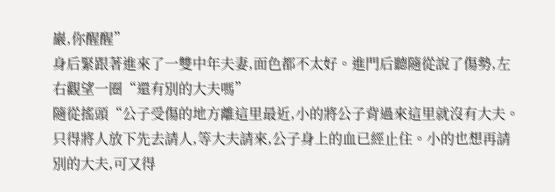巖,你醒醒”
身后緊跟著進來了一雙中年夫妻,面色都不太好。進門后聽隨從說了傷勢,左右觀望一圈“還有別的大夫嗎”
隨從搖頭“公子受傷的地方離這里最近,小的將公子背過來這里就沒有大夫。只得將人放下先去請人,等大夫請來,公子身上的血已經止住。小的也想再請別的大夫,可又得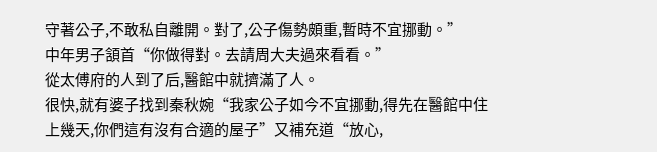守著公子,不敢私自離開。對了,公子傷勢頗重,暫時不宜挪動。”
中年男子頷首“你做得對。去請周大夫過來看看。”
從太傅府的人到了后,醫館中就擠滿了人。
很快,就有婆子找到秦秋婉“我家公子如今不宜挪動,得先在醫館中住上幾天,你們這有沒有合適的屋子”又補充道“放心,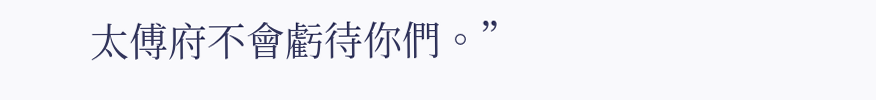太傅府不會虧待你們。”